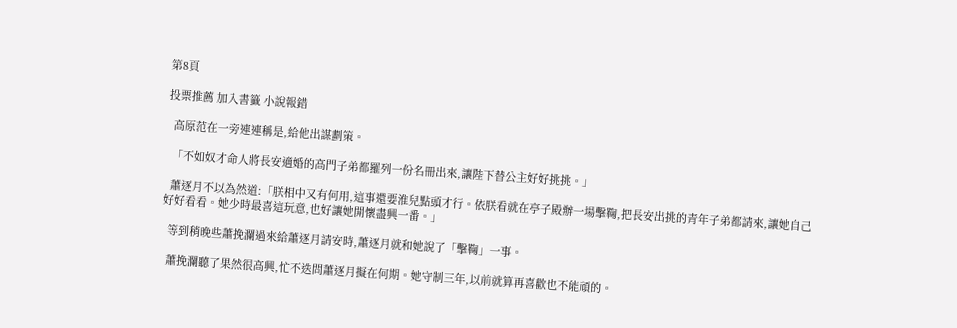第8頁

投票推薦 加入書籤 小說報錯

  高原范在一旁連連稱是,給他出謀劃策。

  「不如奴才命人將長安適婚的高門子弟都羅列一份名冊出來,讓陛下替公主好好挑挑。」

  蕭逐月不以為然道:「朕相中又有何用,這事還要淮兒點頭才行。依朕看就在亭子殿辦一場擊鞠,把長安出挑的青年子弟都請來,讓她自己好好看看。她少時最喜這玩意,也好讓她開懷盡興一番。」

  等到稍晚些蕭挽瀾過來給蕭逐月請安時,蕭逐月就和她說了「擊鞠」一事。

  蕭挽瀾聽了果然很高興,忙不迭問蕭逐月擬在何期。她守制三年,以前就算再喜歡也不能頑的。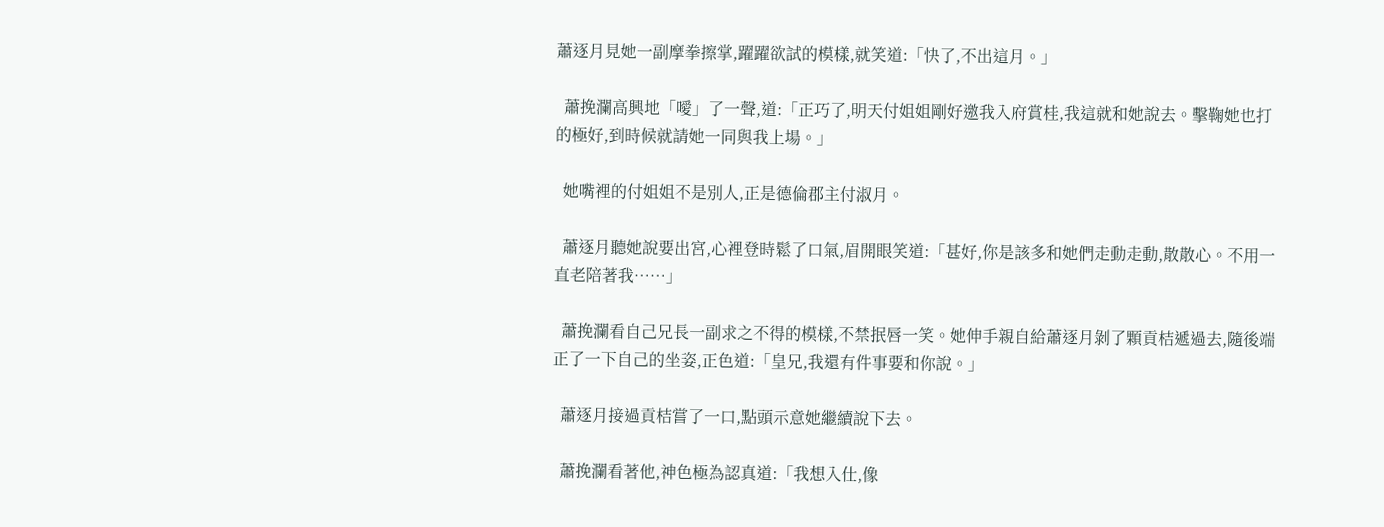蕭逐月見她一副摩拳擦掌,躍躍欲試的模樣,就笑道:「快了,不出這月。」

  蕭挽瀾高興地「噯」了一聲,道:「正巧了,明天付姐姐剛好邀我入府賞桂,我這就和她說去。擊鞠她也打的極好,到時候就請她一同與我上場。」

  她嘴裡的付姐姐不是別人,正是德倫郡主付淑月。

  蕭逐月聽她說要出宮,心裡登時鬆了口氣,眉開眼笑道:「甚好,你是該多和她們走動走動,散散心。不用一直老陪著我……」

  蕭挽瀾看自己兄長一副求之不得的模樣,不禁抿唇一笑。她伸手親自給蕭逐月剝了顆貢桔遞過去,隨後端正了一下自己的坐姿,正色道:「皇兄,我還有件事要和你說。」

  蕭逐月接過貢桔嘗了一口,點頭示意她繼續說下去。

  蕭挽瀾看著他,神色極為認真道:「我想入仕,像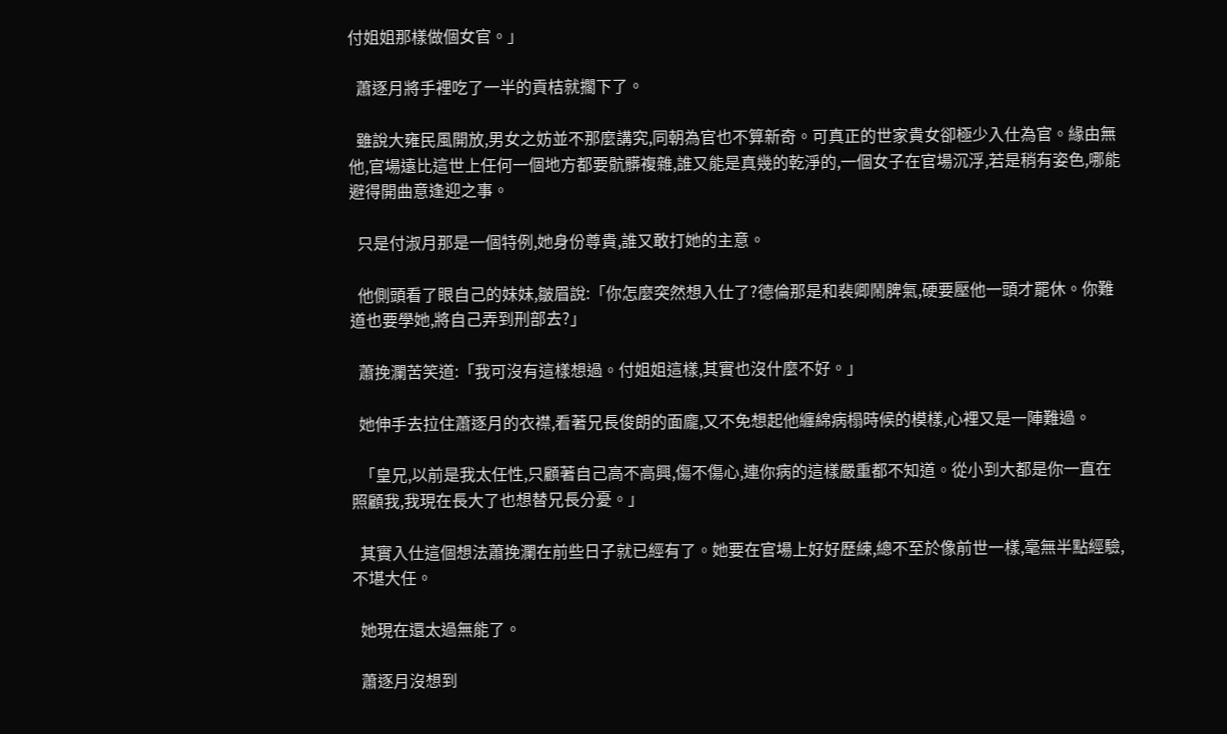付姐姐那樣做個女官。」

  蕭逐月將手裡吃了一半的貢桔就擱下了。

  雖說大雍民風開放,男女之妨並不那麼講究,同朝為官也不算新奇。可真正的世家貴女卻極少入仕為官。緣由無他,官場遠比這世上任何一個地方都要骯髒複雜,誰又能是真幾的乾淨的,一個女子在官場沉浮,若是稍有姿色,哪能避得開曲意逢迎之事。

  只是付淑月那是一個特例,她身份尊貴,誰又敢打她的主意。

  他側頭看了眼自己的妹妹,皺眉說:「你怎麼突然想入仕了?德倫那是和裴卿鬧脾氣,硬要壓他一頭才罷休。你難道也要學她,將自己弄到刑部去?」

  蕭挽瀾苦笑道:「我可沒有這樣想過。付姐姐這樣,其實也沒什麼不好。」

  她伸手去拉住蕭逐月的衣襟,看著兄長俊朗的面龐,又不免想起他纏綿病榻時候的模樣,心裡又是一陣難過。

  「皇兄,以前是我太任性,只顧著自己高不高興,傷不傷心,連你病的這樣嚴重都不知道。從小到大都是你一直在照顧我,我現在長大了也想替兄長分憂。」

  其實入仕這個想法蕭挽瀾在前些日子就已經有了。她要在官場上好好歷練,總不至於像前世一樣,毫無半點經驗,不堪大任。

  她現在還太過無能了。

  蕭逐月沒想到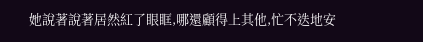她說著說著居然紅了眼眶,哪還顧得上其他,忙不迭地安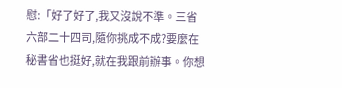慰:「好了好了,我又沒說不準。三省六部二十四司,隨你挑成不成?要麼在秘書省也挺好,就在我跟前辦事。你想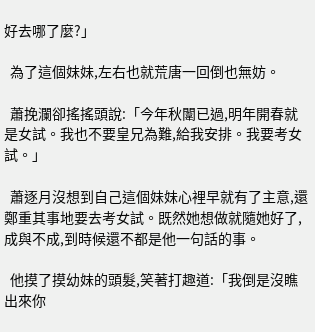好去哪了麼?」

  為了這個妹妹,左右也就荒唐一回倒也無妨。

  蕭挽瀾卻搖搖頭說:「今年秋闈已過,明年開春就是女試。我也不要皇兄為難,給我安排。我要考女試。」

  蕭逐月沒想到自己這個妹妹心裡早就有了主意,還鄭重其事地要去考女試。既然她想做就隨她好了,成與不成,到時候還不都是他一句話的事。

  他摸了摸幼妹的頭髮,笑著打趣道:「我倒是沒瞧出來你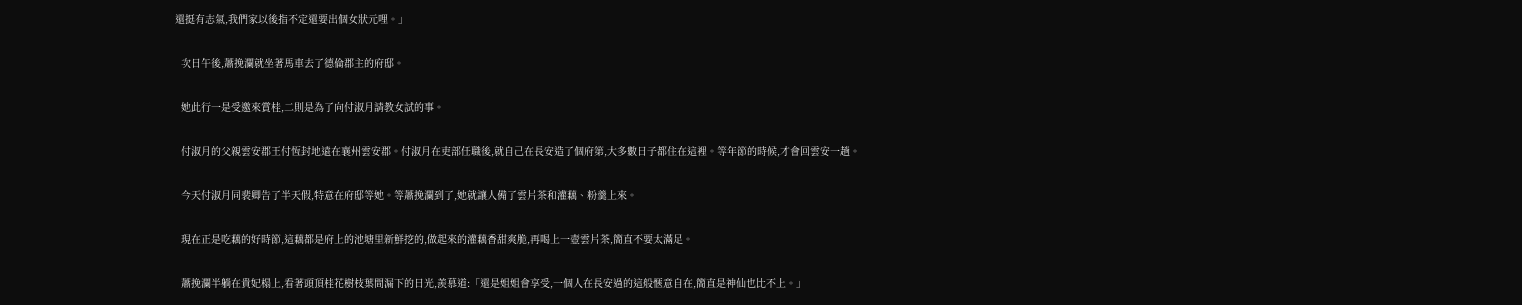還挺有志氣,我們家以後指不定還要出個女狀元哩。」

  次日午後,蕭挽瀾就坐著馬車去了德倫郡主的府邸。

  她此行一是受邀來賞桂,二則是為了向付淑月請教女試的事。

  付淑月的父親雲安郡王付恆封地遠在襄州雲安郡。付淑月在吏部任職後,就自己在長安造了個府第,大多數日子都住在這裡。等年節的時候,才會回雲安一趟。

  今天付淑月同裴卿告了半天假,特意在府邸等她。等蕭挽瀾到了,她就讓人備了雲片茶和灌藕、粉羹上來。

  現在正是吃藕的好時節,這藕都是府上的池塘里新鮮挖的,做起來的灌藕香甜爽脆,再喝上一壺雲片茶,簡直不要太滿足。

  蕭挽瀾半躺在貴妃榻上,看著頭頂桂花樹枝葉間漏下的日光,羨慕道:「還是姐姐會享受,一個人在長安過的這般愜意自在,簡直是神仙也比不上。」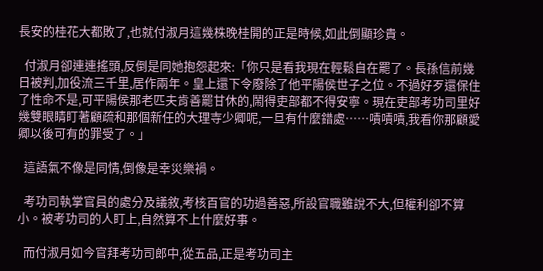長安的桂花大都敗了,也就付淑月這幾株晚桂開的正是時候,如此倒顯珍貴。

  付淑月卻連連搖頭,反倒是同她抱怨起來:「你只是看我現在輕鬆自在罷了。長孫信前幾日被判,加役流三千里,居作兩年。皇上還下令廢除了他平陽侯世子之位。不過好歹還保住了性命不是,可平陽侯那老匹夫肯善罷甘休的,鬧得吏部都不得安寧。現在吏部考功司里好幾雙眼睛盯著顧疏和那個新任的大理寺少卿呢,一旦有什麼錯處……嘖嘖嘖,我看你那顧愛卿以後可有的罪受了。」

  這語氣不像是同情,倒像是幸災樂禍。

  考功司執掌官員的處分及議敘,考核百官的功過善惡,所設官職雖說不大,但權利卻不算小。被考功司的人盯上,自然算不上什麼好事。

  而付淑月如今官拜考功司郎中,從五品,正是考功司主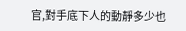官,對手底下人的動靜多少也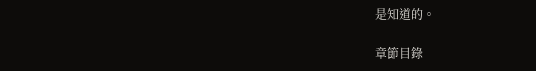是知道的。

章節目錄